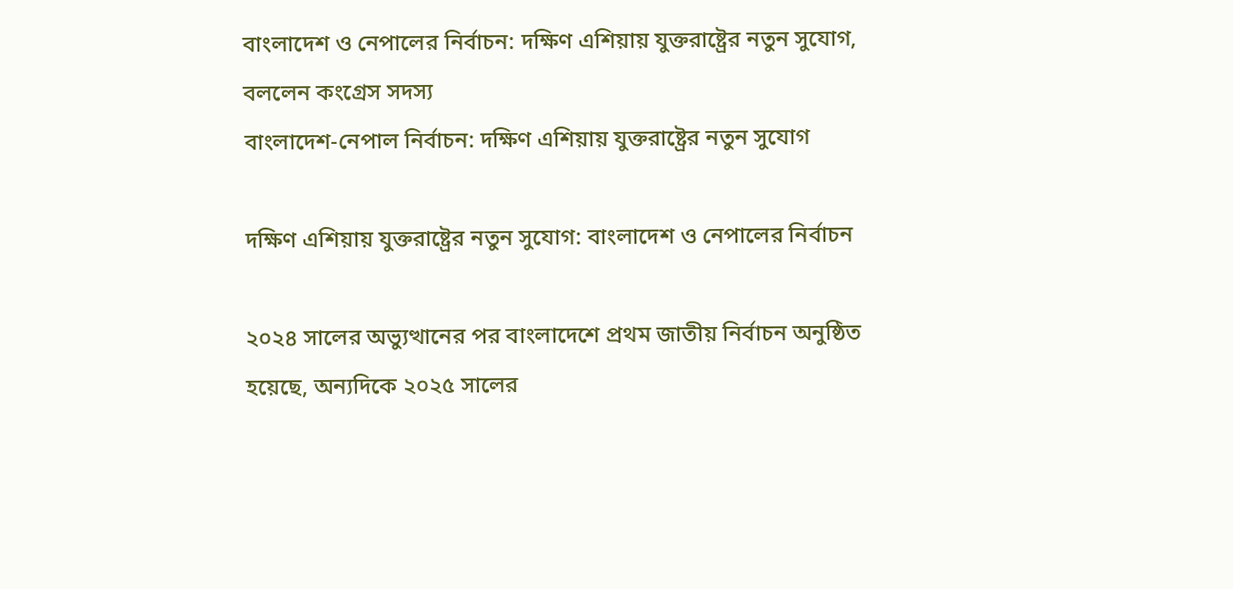বাংলাদেশ ও নেপালের নির্বাচন: দক্ষিণ এশিয়ায় যুক্তরাষ্ট্রের নতুন সুযোগ, বললেন কংগ্রেস সদস্য
বাংলাদেশ-নেপাল নির্বাচন: দক্ষিণ এশিয়ায় যুক্তরাষ্ট্রের নতুন সুযোগ

দক্ষিণ এশিয়ায় যুক্তরাষ্ট্রের নতুন সুযোগ: বাংলাদেশ ও নেপালের নির্বাচন

২০২৪ সালের অভ্যুত্থানের পর বাংলাদেশে প্রথম জাতীয় নির্বাচন অনুষ্ঠিত হয়েছে, অন্যদিকে ২০২৫ সালের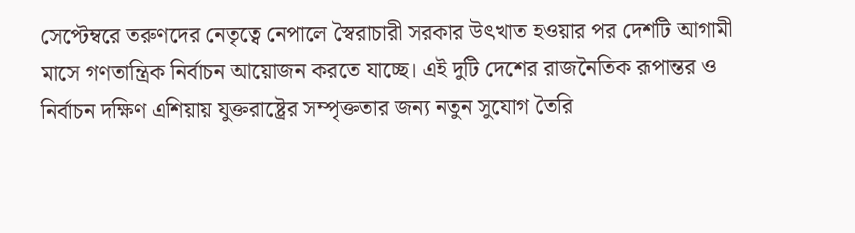সেপ্টেম্বরে তরুণদের নেতৃত্বে নেপালে স্বৈরাচারী সরকার উৎখাত হওয়ার পর দেশটি আগামী মাসে গণতান্ত্রিক নির্বাচন আয়োজন করতে যাচ্ছে। এই দুটি দেশের রাজনৈতিক রূপান্তর ও নির্বাচন দক্ষিণ এশিয়ায় যুক্তরাষ্ট্রের সম্পৃক্ততার জন্য নতুন সুযোগ তৈরি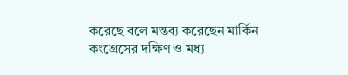করেছে বলে মন্তব্য করেছেন মার্কিন কংগ্রেসের দক্ষিণ ও মধ্য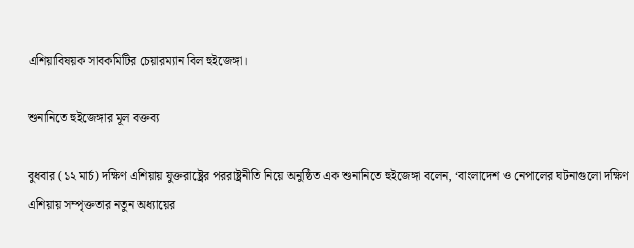এশিয়াবিষয়ক সাবকমিটির চেয়ারম্যান বিল হুইজেঙ্গা।

শুনানিতে হুইজেঙ্গার মূল বক্তব্য

বুধবার (১২ মার্চ) দক্ষিণ এশিয়ায় যুক্তরাষ্ট্রের পররাষ্ট্রনীতি নিয়ে অনুষ্ঠিত এক শুনানিতে হুইজেঙ্গা বলেন, ‘বাংলাদেশ ও নেপালের ঘটনাগুলো দক্ষিণ এশিয়ায় সম্পৃক্ততার নতুন অধ্যায়ের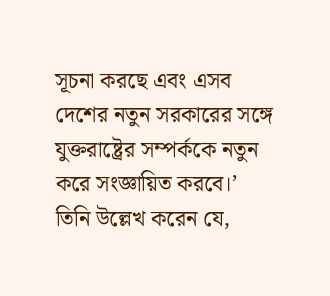সূচনা করছে এবং এসব দেশের নতুন সরকারের সঙ্গে যুক্তরাষ্ট্রের সম্পর্ককে নতুন করে সংজ্ঞায়িত করবে।’ তিনি উল্লেখ করেন যে,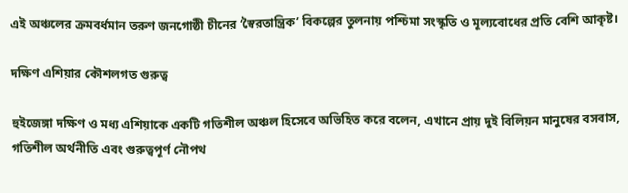এই অঞ্চলের ক্রমবর্ধমান তরুণ জনগোষ্ঠী চীনের ‘স্বৈরতান্ত্রিক’ বিকল্পের তুলনায় পশ্চিমা সংস্কৃতি ও মূল্যবোধের প্রতি বেশি আকৃষ্ট।

দক্ষিণ এশিয়ার কৌশলগত গুরুত্ব

হুইজেঙ্গা দক্ষিণ ও মধ্য এশিয়াকে একটি গতিশীল অঞ্চল হিসেবে অভিহিত করে বলেন, এখানে প্রায় দুই বিলিয়ন মানুষের বসবাস, গতিশীল অর্থনীতি এবং গুরুত্বপূর্ণ নৌপথ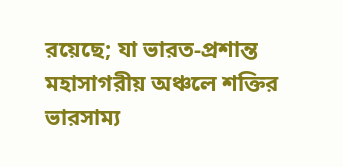রয়েছে; যা ভারত-প্রশান্ত মহাসাগরীয় অঞ্চলে শক্তির ভারসাম্য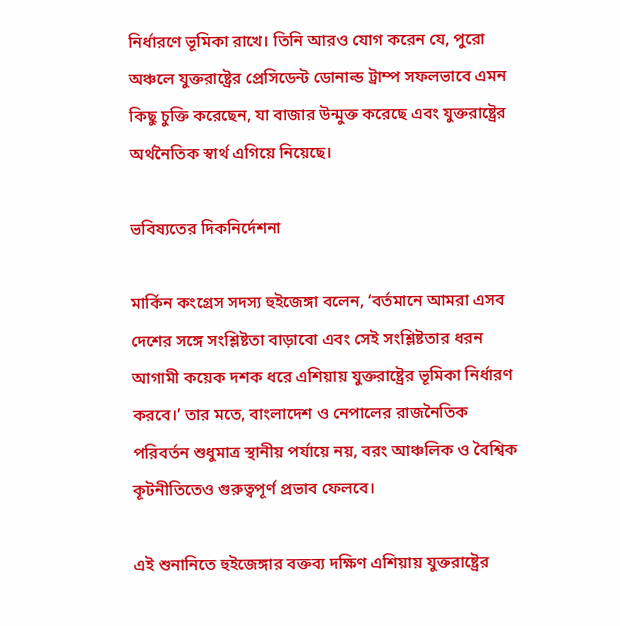নির্ধারণে ভূমিকা রাখে। তিনি আরও যোগ করেন যে, পুরো অঞ্চলে যুক্তরাষ্ট্রের প্রেসিডেন্ট ডোনাল্ড ট্রাম্প সফলভাবে এমন কিছু চুক্তি করেছেন, যা বাজার উন্মুক্ত করেছে এবং যুক্তরাষ্ট্রের অর্থনৈতিক স্বার্থ এগিয়ে নিয়েছে।

ভবিষ্যতের দিকনির্দেশনা

মার্কিন কংগ্রেস সদস্য হুইজেঙ্গা বলেন, ‘বর্তমানে আমরা এসব দেশের সঙ্গে সংশ্লিষ্টতা বাড়াবো এবং সেই সংশ্লিষ্টতার ধরন আগামী কয়েক দশক ধরে এশিয়ায় যুক্তরাষ্ট্রের ভূমিকা নির্ধারণ করবে।’ তার মতে, বাংলাদেশ ও নেপালের রাজনৈতিক পরিবর্তন শুধুমাত্র স্থানীয় পর্যায়ে নয়, বরং আঞ্চলিক ও বৈশ্বিক কূটনীতিতেও গুরুত্বপূর্ণ প্রভাব ফেলবে।

এই শুনানিতে হুইজেঙ্গার বক্তব্য দক্ষিণ এশিয়ায় যুক্তরাষ্ট্রের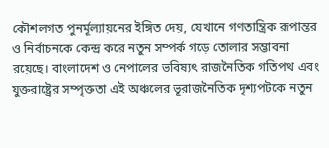কৌশলগত পুনর্মূল্যায়নের ইঙ্গিত দেয়, যেখানে গণতান্ত্রিক রূপান্তর ও নির্বাচনকে কেন্দ্র করে নতুন সম্পর্ক গড়ে তোলার সম্ভাবনা রয়েছে। বাংলাদেশ ও নেপালের ভবিষ্যৎ রাজনৈতিক গতিপথ এবং যুক্তরাষ্ট্রের সম্পৃক্ততা এই অঞ্চলের ভূরাজনৈতিক দৃশ্যপটকে নতুন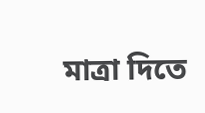মাত্রা দিতে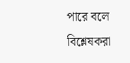পারে বলে বিশ্লেষকরা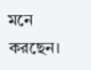মনে করছেন।